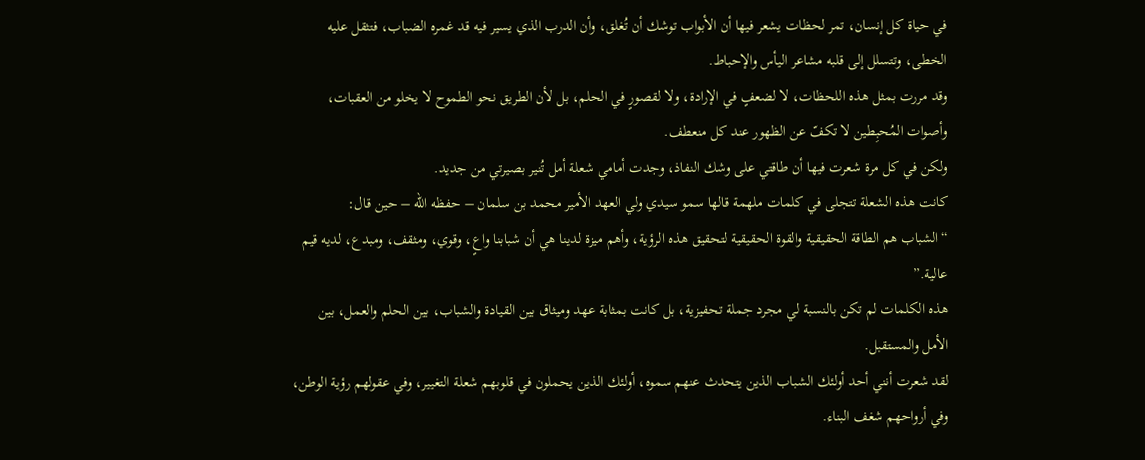في حياة كل إنسان، تمر لحظات يشعر فيها أن الأبواب توشك أن تُغلق، وأن الدرب الذي يسير فيه قد غمره الضباب، فتثقل عليه الخطى، وتتسلل إلى قلبه مشاعر اليأس والإحباط.
وقد مررت بمثل هذه اللحظات، لا لضعفٍ في الإرادة، ولا لقصورٍ في الحلم، بل لأن الطريق نحو الطموح لا يخلو من العقبات، وأصوات المُحبِطين لا تكفّ عن الظهور عند كل منعطف.
ولكن في كل مرة شعرت فيها أن طاقتي على وشك النفاذ، وجدت أمامي شعلة أمل تُنير بصيرتي من جديد.
كانت هذه الشعلة تتجلى في كلمات ملهمة قالها سمو سيدي ولي العهد الأمير محمد بن سلمان – حفظه الله – حين قال:
“الشباب هم الطاقة الحقيقية والقوة الحقيقية لتحقيق هذه الرؤية، وأهم ميزة لدينا هي أن شبابنا واعٍ، وقوي، ومثقف، ومبدع، لديه قيم عالية.”
هذه الكلمات لم تكن بالنسبة لي مجرد جملة تحفيزية، بل كانت بمثابة عهد وميثاق بين القيادة والشباب، بين الحلم والعمل، بين الأمل والمستقبل.
لقد شعرت أنني أحد أولئك الشباب الذين يتحدث عنهم سموه، أولئك الذين يحملون في قلوبهم شعلة التغيير، وفي عقولهم رؤية الوطن، وفي أرواحهم شغف البناء.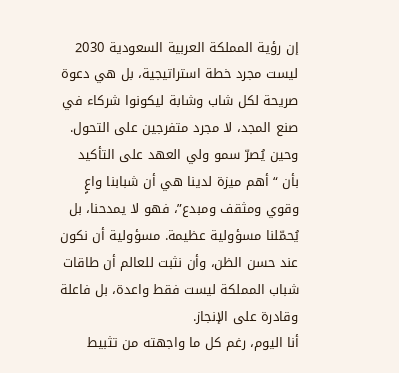إن رؤية المملكة العربية السعودية 2030 ليست مجرد خطة استراتيجية، بل هي دعوة صريحة لكل شاب وشابة ليكونوا شركاء في صنع المجد، لا مجرد متفرجين على التحول. وحين يُصرّ سمو ولي العهد على التأكيد بأن “أهم ميزة لدينا هي أن شبابنا واعٍ وقوي ومثقف ومبدع”، فهو لا يمدحنا، بل يُحمّلنا مسؤولية عظيمة. مسؤولية أن نكون عند حسن الظن، وأن نثبت للعالم أن طاقات شباب المملكة ليست فقط واعدة، بل فاعلة وقادرة على الإنجاز.
أنا اليوم، رغم كل ما واجهته من تثبيط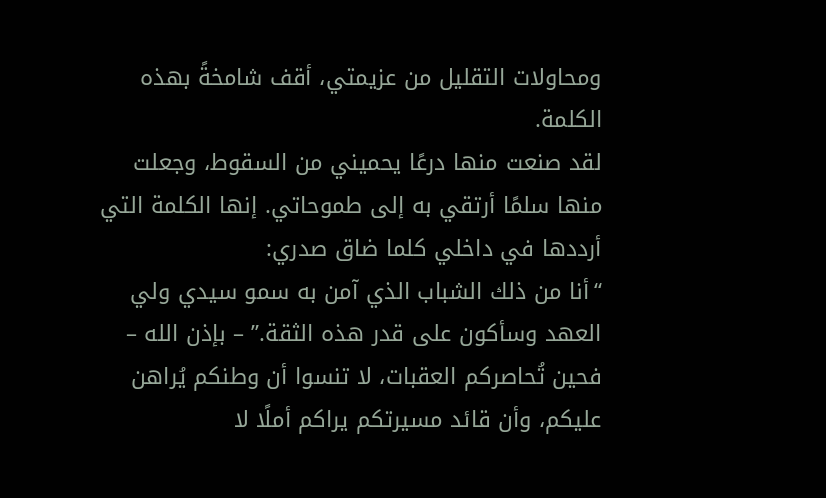ومحاولات التقليل من عزيمتي، أقف شامخةً بهذه الكلمة.
لقد صنعت منها درعًا يحميني من السقوط، وجعلت منها سلمًا أرتقي به إلى طموحاتي. إنها الكلمة التي أرددها في داخلي كلما ضاق صدري:
“أنا من ذلك الشباب الذي آمن به سمو سيدي ولي العهد وسأكون على قدر هذه الثقة.” – بإذن الله –
فحين تُحاصركم العقبات، لا تنسوا أن وطنكم يُراهن عليكم، وأن قائد مسيرتكم يراكم أملًا لا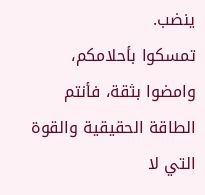ينضب.
تمسكوا بأحلامكم، وامضوا بثقة، فأنتم الطاقة الحقيقية والقوة التي لا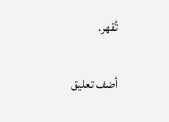تُقهر.


أضف تعليق